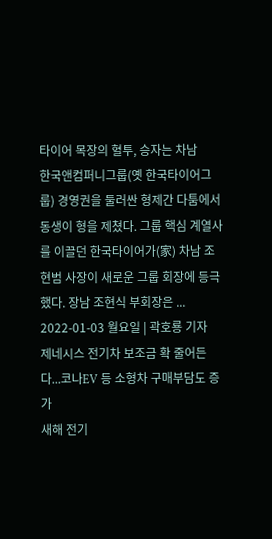타이어 목장의 혈투, 승자는 차남
한국앤컴퍼니그룹(옛 한국타이어그룹) 경영권을 둘러싼 형제간 다툼에서 동생이 형을 제쳤다. 그룹 핵심 계열사를 이끌던 한국타이어가(家) 차남 조현범 사장이 새로운 그룹 회장에 등극했다. 장남 조현식 부회장은 ...
2022-01-03 월요일 | 곽호룡 기자
제네시스 전기차 보조금 확 줄어든다...코나EV 등 소형차 구매부담도 증가
새해 전기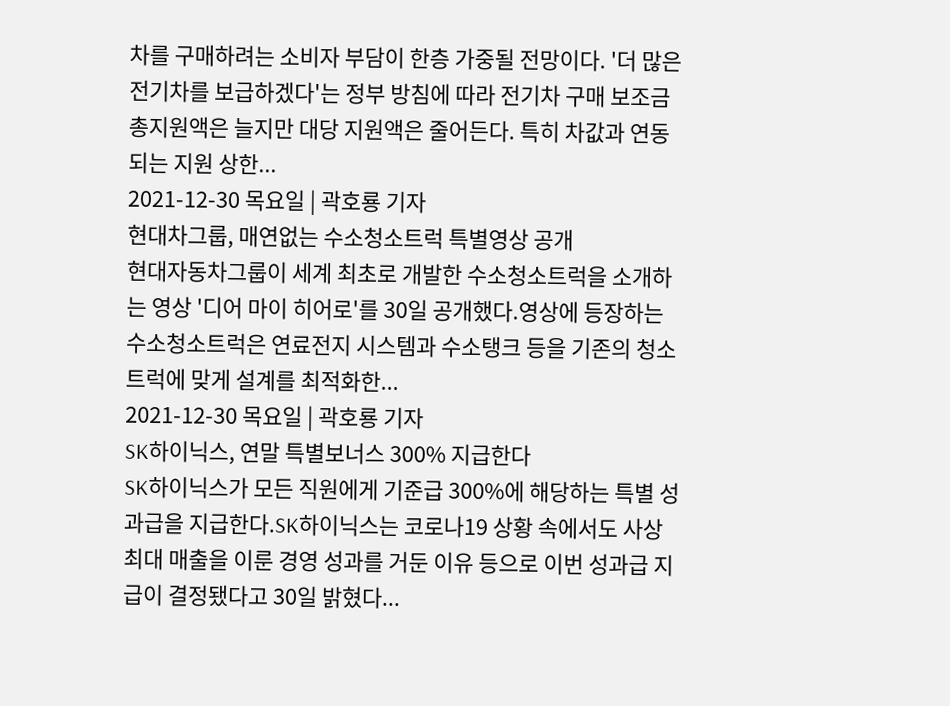차를 구매하려는 소비자 부담이 한층 가중될 전망이다. '더 많은 전기차를 보급하겠다'는 정부 방침에 따라 전기차 구매 보조금 총지원액은 늘지만 대당 지원액은 줄어든다. 특히 차값과 연동되는 지원 상한...
2021-12-30 목요일 | 곽호룡 기자
현대차그룹, 매연없는 수소청소트럭 특별영상 공개
현대자동차그룹이 세계 최초로 개발한 수소청소트럭을 소개하는 영상 '디어 마이 히어로'를 30일 공개했다.영상에 등장하는 수소청소트럭은 연료전지 시스템과 수소탱크 등을 기존의 청소트럭에 맞게 설계를 최적화한...
2021-12-30 목요일 | 곽호룡 기자
SK하이닉스, 연말 특별보너스 300% 지급한다
SK하이닉스가 모든 직원에게 기준급 300%에 해당하는 특별 성과급을 지급한다.SK하이닉스는 코로나19 상황 속에서도 사상 최대 매출을 이룬 경영 성과를 거둔 이유 등으로 이번 성과급 지급이 결정됐다고 30일 밝혔다...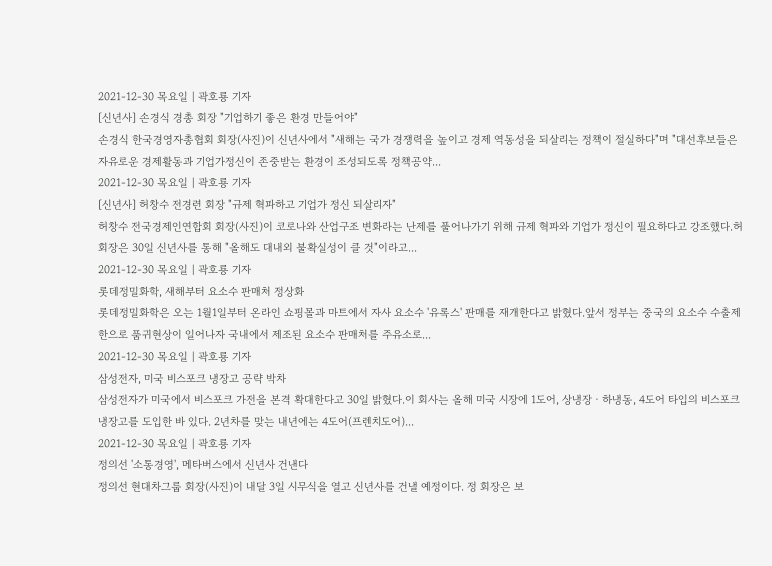2021-12-30 목요일 | 곽호룡 기자
[신년사] 손경식 경총 회장 "기업하기 좋은 환경 만들어야"
손경식 한국경영자총협회 회장(사진)이 신년사에서 "새해는 국가 경쟁력을 높이고 경제 역동성을 되살리는 정책이 절실하다"며 "대선후보들은 자유로운 경제활동과 기업가정신이 존중받는 환경이 조성되도록 정책공약...
2021-12-30 목요일 | 곽호룡 기자
[신년사] 허창수 전경련 회장 "규제 혁파하고 기업가 정신 되살리자"
허창수 전국경제인연합회 회장(사진)이 코로나와 산업구조 변화라는 난제를 풀어나가기 위해 규제 혁파와 기업가 정신이 필요하다고 강조했다.허 회장은 30일 신년사를 통해 "올해도 대내외 불확실성이 클 것"이라고...
2021-12-30 목요일 | 곽호룡 기자
롯데정밀화학, 새해부터 요소수 판매처 정상화
롯데정밀화학은 오는 1월1일부터 온라인 쇼핑몰과 마트에서 자사 요소수 '유록스' 판매를 재개한다고 밝혔다.앞서 정부는 중국의 요소수 수출제한으로 품귀현상이 일어나자 국내에서 제조된 요소수 판매처를 주유소로...
2021-12-30 목요일 | 곽호룡 기자
삼성전자, 미국 비스포크 냉장고 공략 박차
삼성전자가 미국에서 비스포크 가전을 본격 확대한다고 30일 밝혔다.이 회사는 올해 미국 시장에 1도어, 상냉장ㆍ하냉동, 4도어 타입의 비스포크 냉장고를 도입한 바 있다. 2년차를 맞는 내년에는 4도어(프렌치도어)...
2021-12-30 목요일 | 곽호룡 기자
정의선 '소통경영', 메타버스에서 신년사 건낸다
정의선 현대차그룹 회장(사진)이 내달 3일 시무식을 열고 신년사를 건낼 예정이다. 정 회장은 보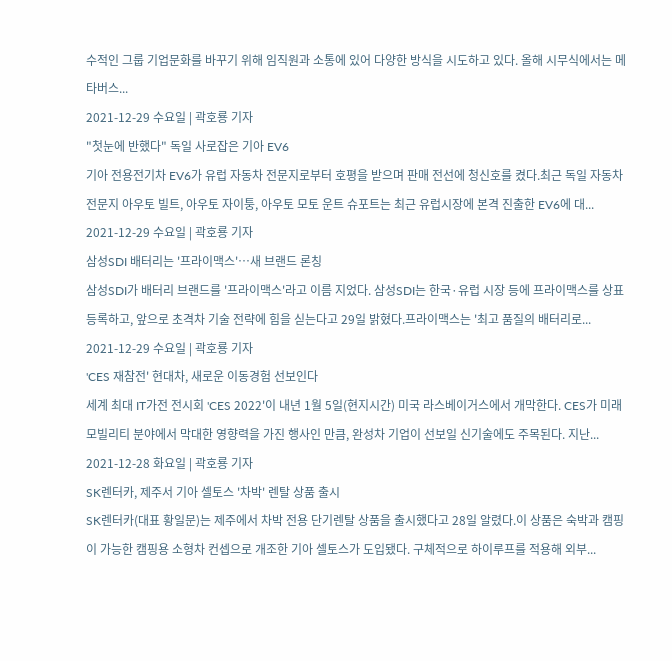수적인 그룹 기업문화를 바꾸기 위해 임직원과 소통에 있어 다양한 방식을 시도하고 있다. 올해 시무식에서는 메타버스...
2021-12-29 수요일 | 곽호룡 기자
"첫눈에 반했다" 독일 사로잡은 기아 EV6
기아 전용전기차 EV6가 유럽 자동차 전문지로부터 호평을 받으며 판매 전선에 청신호를 켰다.최근 독일 자동차 전문지 아우토 빌트, 아우토 자이퉁, 아우토 모토 운트 슈포트는 최근 유럽시장에 본격 진출한 EV6에 대...
2021-12-29 수요일 | 곽호룡 기자
삼성SDI 배터리는 '프라이맥스'…새 브랜드 론칭
삼성SDI가 배터리 브랜드를 '프라이맥스'라고 이름 지었다. 삼성SDI는 한국·유럽 시장 등에 프라이맥스를 상표등록하고, 앞으로 초격차 기술 전략에 힘을 싣는다고 29일 밝혔다.프라이맥스는 '최고 품질의 배터리로...
2021-12-29 수요일 | 곽호룡 기자
'CES 재참전' 현대차, 새로운 이동경험 선보인다
세계 최대 IT가전 전시회 'CES 2022'이 내년 1월 5일(현지시간) 미국 라스베이거스에서 개막한다. CES가 미래 모빌리티 분야에서 막대한 영향력을 가진 행사인 만큼, 완성차 기업이 선보일 신기술에도 주목된다. 지난...
2021-12-28 화요일 | 곽호룡 기자
SK렌터카, 제주서 기아 셀토스 '차박' 렌탈 상품 출시
SK렌터카(대표 황일문)는 제주에서 차박 전용 단기렌탈 상품을 출시했다고 28일 알렸다.이 상품은 숙박과 캠핑이 가능한 캠핑용 소형차 컨셉으로 개조한 기아 셀토스가 도입됐다. 구체적으로 하이루프를 적용해 외부...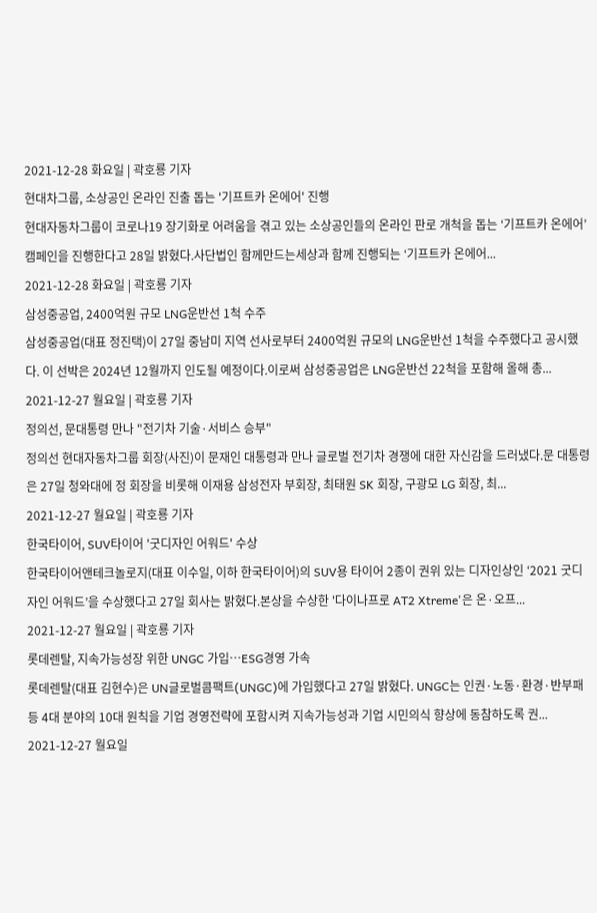2021-12-28 화요일 | 곽호룡 기자
현대차그룹, 소상공인 온라인 진출 돕는 '기프트카 온에어' 진행
현대자동차그룹이 코로나19 장기화로 어려움을 겪고 있는 소상공인들의 온라인 판로 개척을 돕는 ‘기프트카 온에어’ 캠페인을 진행한다고 28일 밝혔다.사단법인 함께만드는세상과 함께 진행되는 ‘기프트카 온에어...
2021-12-28 화요일 | 곽호룡 기자
삼성중공업, 2400억원 규모 LNG운반선 1척 수주
삼성중공업(대표 정진택)이 27일 중남미 지역 선사로부터 2400억원 규모의 LNG운반선 1척을 수주했다고 공시했다. 이 선박은 2024년 12월까지 인도될 예정이다.이로써 삼성중공업은 LNG운반선 22척을 포함해 올해 총...
2021-12-27 월요일 | 곽호룡 기자
정의선, 문대통령 만나 "전기차 기술·서비스 승부"
정의선 현대자동차그룹 회장(사진)이 문재인 대통령과 만나 글로벌 전기차 경쟁에 대한 자신감을 드러냈다.문 대통령은 27일 청와대에 정 회장을 비롯해 이재용 삼성전자 부회장, 최태원 SK 회장, 구광모 LG 회장, 최...
2021-12-27 월요일 | 곽호룡 기자
한국타이어, SUV타이어 '굿디자인 어워드' 수상
한국타이어앤테크놀로지(대표 이수일, 이하 한국타이어)의 SUV용 타이어 2종이 권위 있는 디자인상인 ‘2021 굿디자인 어워드’을 수상했다고 27일 회사는 밝혔다.본상을 수상한 '다이나프로 AT2 Xtreme'은 온·오프...
2021-12-27 월요일 | 곽호룡 기자
롯데렌탈, 지속가능성장 위한 UNGC 가입…ESG경영 가속
롯데렌탈(대표 김현수)은 UN글로벌콤팩트(UNGC)에 가입했다고 27일 밝혔다. UNGC는 인권·노동·환경·반부패 등 4대 분야의 10대 원칙을 기업 경영전략에 포함시켜 지속가능성과 기업 시민의식 향상에 동참하도록 권...
2021-12-27 월요일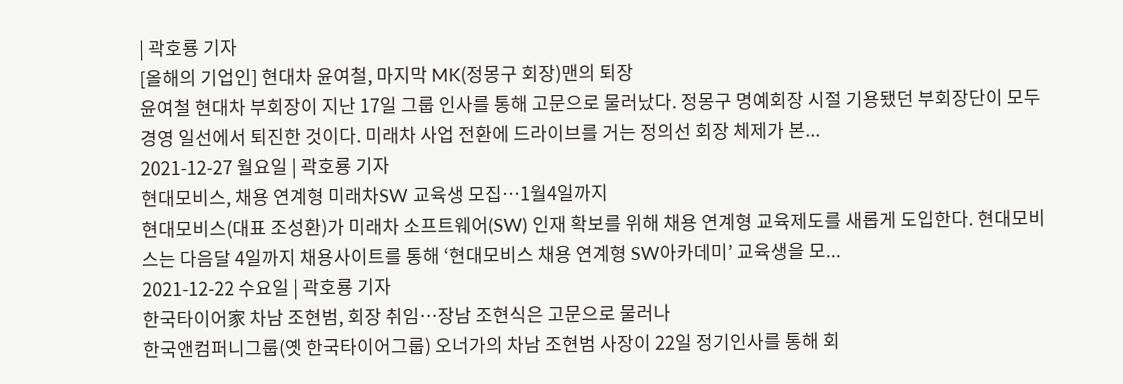| 곽호룡 기자
[올해의 기업인] 현대차 윤여철, 마지막 MK(정몽구 회장)맨의 퇴장
윤여철 현대차 부회장이 지난 17일 그룹 인사를 통해 고문으로 물러났다. 정몽구 명예회장 시절 기용됐던 부회장단이 모두 경영 일선에서 퇴진한 것이다. 미래차 사업 전환에 드라이브를 거는 정의선 회장 체제가 본...
2021-12-27 월요일 | 곽호룡 기자
현대모비스, 채용 연계형 미래차SW 교육생 모집…1월4일까지
현대모비스(대표 조성환)가 미래차 소프트웨어(SW) 인재 확보를 위해 채용 연계형 교육제도를 새롭게 도입한다. 현대모비스는 다음달 4일까지 채용사이트를 통해 ‘현대모비스 채용 연계형 SW아카데미’ 교육생을 모...
2021-12-22 수요일 | 곽호룡 기자
한국타이어家 차남 조현범, 회장 취임…장남 조현식은 고문으로 물러나
한국앤컴퍼니그룹(옛 한국타이어그룹) 오너가의 차남 조현범 사장이 22일 정기인사를 통해 회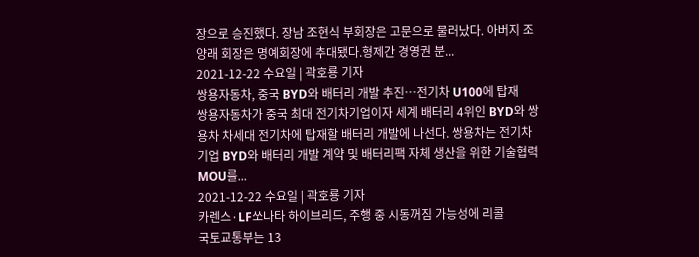장으로 승진했다. 장남 조현식 부회장은 고문으로 물러났다. 아버지 조양래 회장은 명예회장에 추대됐다.형제간 경영권 분...
2021-12-22 수요일 | 곽호룡 기자
쌍용자동차, 중국 BYD와 배터리 개발 추진…전기차 U100에 탑재
쌍용자동차가 중국 최대 전기차기업이자 세계 배터리 4위인 BYD와 쌍용차 차세대 전기차에 탑재할 배터리 개발에 나선다. 쌍용차는 전기차기업 BYD와 배터리 개발 계약 및 배터리팩 자체 생산을 위한 기술협력 MOU를...
2021-12-22 수요일 | 곽호룡 기자
카렌스·LF쏘나타 하이브리드, 주행 중 시동꺼짐 가능성에 리콜
국토교통부는 13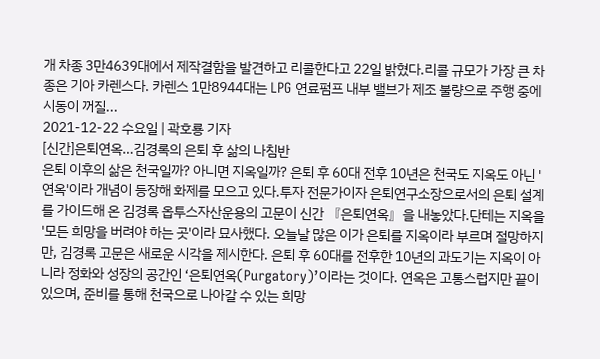개 차종 3만4639대에서 제작결함을 발견하고 리콜한다고 22일 밝혔다.리콜 규모가 가장 큰 차종은 기아 카렌스다. 카렌스 1만8944대는 LPG 연료펌프 내부 밸브가 제조 불량으로 주행 중에 시동이 꺼질...
2021-12-22 수요일 | 곽호룡 기자
[신간]은퇴연옥…김경록의 은퇴 후 삶의 나침반
은퇴 이후의 삶은 천국일까? 아니면 지옥일까? 은퇴 후 60대 전후 10년은 천국도 지옥도 아닌 '연옥'이라 개념이 등장해 화제를 모으고 있다.투자 전문가이자 은퇴연구소장으로서의 은퇴 설계를 가이드해 온 김경록 옵투스자산운용의 고문이 신간 『은퇴연옥』을 내놓았다.단테는 지옥을 '모든 희망을 버려야 하는 곳'이라 묘사했다. 오늘날 많은 이가 은퇴를 지옥이라 부르며 절망하지만, 김경록 고문은 새로운 시각을 제시한다. 은퇴 후 60대를 전후한 10년의 과도기는 지옥이 아니라 정화와 성장의 공간인 ‘은퇴연옥(Purgatory)’이라는 것이다. 연옥은 고통스럽지만 끝이 있으며, 준비를 통해 천국으로 나아갈 수 있는 희망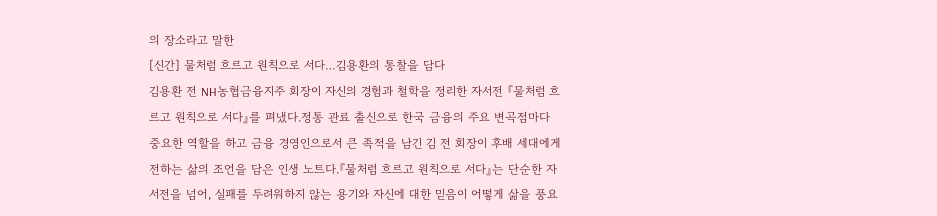의 장소라고 말한
[신간] 물처럼 흐르고 원칙으로 서다…김용환의 통찰을 담다
김용환 전 NH농협금융지주 회장이 자신의 경험과 철학을 정리한 자서전 『물처럼 흐르고 원칙으로 서다』를 펴냈다.정통 관료 출신으로 한국 금융의 주요 변곡점마다 중요한 역할을 하고 금융 경영인으로서 큰 족적을 남긴 김 전 회장이 후배 세대에게 전하는 삶의 조언을 담은 인생 노트다.『물처럼 흐르고 원칙으로 서다』는 단순한 자서전을 넘어, 실패를 두려워하지 않는 용기와 자신에 대한 믿음이 어떻게 삶을 풍요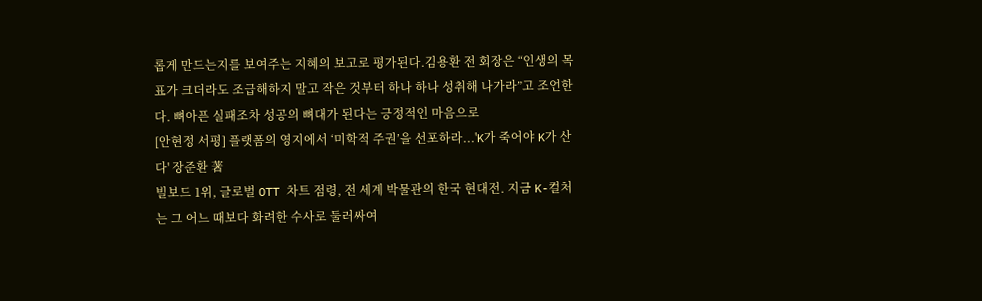롭게 만드는지를 보여주는 지혜의 보고로 평가된다.김용환 전 회장은 “인생의 목표가 크더라도 조급해하지 말고 작은 것부터 하나 하나 성취해 나가라”고 조언한다. 뼈아픈 실패조차 성공의 뼈대가 된다는 긍정적인 마음으로
[안현정 서평] 플랫폼의 영지에서 ‘미학적 주권’을 선포하라...'K가 죽어야 K가 산다' 장준환 著
빌보드 1위, 글로벌 OTT 차트 점령, 전 세계 박물관의 한국 현대전. 지금 K-컬처는 그 어느 때보다 화려한 수사로 둘러싸여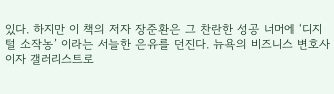있다. 하지만 이 책의 저자 장준환은 그 찬란한 성공 너머에 ‘디지털 소작농’ 이라는 서늘한 은유를 던진다. 뉴욕의 비즈니스 변호사이자 갤러리스트로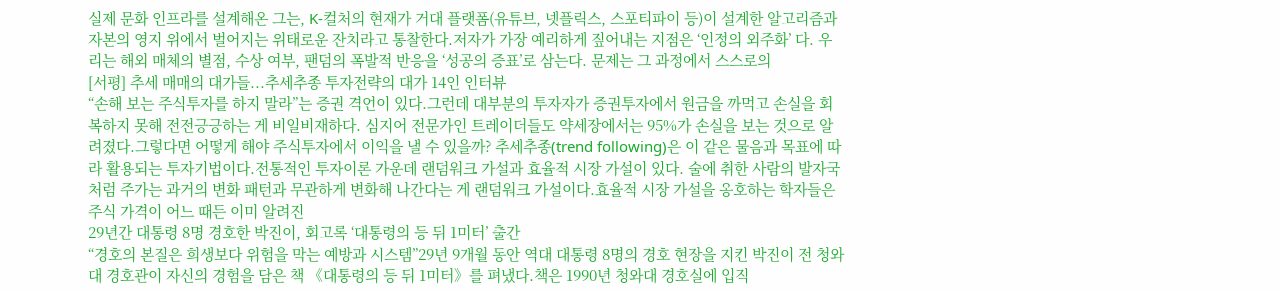실제 문화 인프라를 설계해온 그는, K-컬처의 현재가 거대 플랫폼(유튜브, 넷플릭스, 스포티파이 등)이 설계한 알고리즘과 자본의 영지 위에서 벌어지는 위태로운 잔치라고 통찰한다.저자가 가장 예리하게 짚어내는 지점은 ‘인정의 외주화’ 다. 우리는 해외 매체의 별점, 수상 여부, 팬덤의 폭발적 반응을 ‘성공의 증표’로 삼는다. 문제는 그 과정에서 스스로의
[서평] 추세 매매의 대가들...추세추종 투자전략의 대가 14인 인터뷰
“손해 보는 주식투자를 하지 말라”는 증권 격언이 있다.그런데 대부분의 투자자가 증권투자에서 원금을 까먹고 손실을 회복하지 못해 전전긍긍하는 게 비일비재하다. 심지어 전문가인 트레이더들도 약세장에서는 95%가 손실을 보는 것으로 알려졌다.그렇다면 어떻게 해야 주식투자에서 이익을 낼 수 있을까? 추세추종(trend following)은 이 같은 물음과 목표에 따라 활용되는 투자기법이다.전통적인 투자이론 가운데 랜덤워크 가설과 효율적 시장 가설이 있다. 술에 취한 사람의 발자국처럼 주가는 과거의 변화 패턴과 무관하게 변화해 나간다는 게 랜덤워크 가설이다.효율적 시장 가설을 옹호하는 학자들은 주식 가격이 어느 때든 이미 알려진
29년간 대통령 8명 경호한 박진이, 회고록 ‘대통령의 등 뒤 1미터’ 출간
“경호의 본질은 희생보다 위험을 막는 예방과 시스템”29년 9개월 동안 역대 대통령 8명의 경호 현장을 지킨 박진이 전 청와대 경호관이 자신의 경험을 담은 책 《대통령의 등 뒤 1미터》를 펴냈다.책은 1990년 청와대 경호실에 입직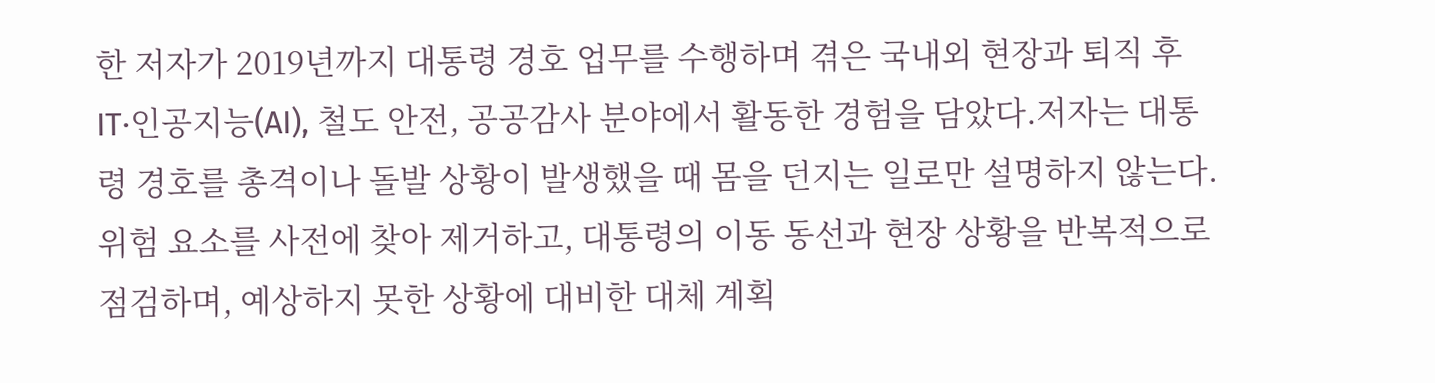한 저자가 2019년까지 대통령 경호 업무를 수행하며 겪은 국내외 현장과 퇴직 후 IT·인공지능(AI), 철도 안전, 공공감사 분야에서 활동한 경험을 담았다.저자는 대통령 경호를 총격이나 돌발 상황이 발생했을 때 몸을 던지는 일로만 설명하지 않는다. 위험 요소를 사전에 찾아 제거하고, 대통령의 이동 동선과 현장 상황을 반복적으로 점검하며, 예상하지 못한 상황에 대비한 대체 계획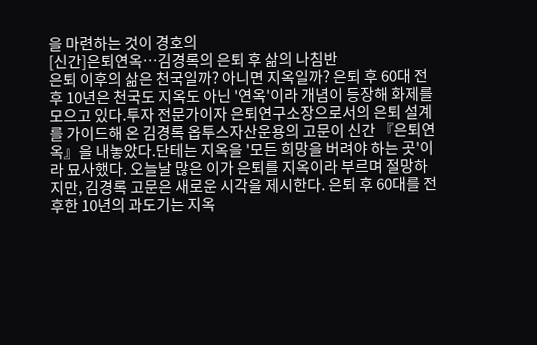을 마련하는 것이 경호의
[신간]은퇴연옥…김경록의 은퇴 후 삶의 나침반
은퇴 이후의 삶은 천국일까? 아니면 지옥일까? 은퇴 후 60대 전후 10년은 천국도 지옥도 아닌 '연옥'이라 개념이 등장해 화제를 모으고 있다.투자 전문가이자 은퇴연구소장으로서의 은퇴 설계를 가이드해 온 김경록 옵투스자산운용의 고문이 신간 『은퇴연옥』을 내놓았다.단테는 지옥을 '모든 희망을 버려야 하는 곳'이라 묘사했다. 오늘날 많은 이가 은퇴를 지옥이라 부르며 절망하지만, 김경록 고문은 새로운 시각을 제시한다. 은퇴 후 60대를 전후한 10년의 과도기는 지옥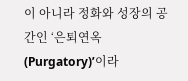이 아니라 정화와 성장의 공간인 ‘은퇴연옥(Purgatory)’이라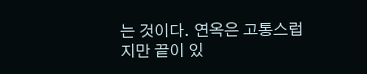는 것이다. 연옥은 고통스럽지만 끝이 있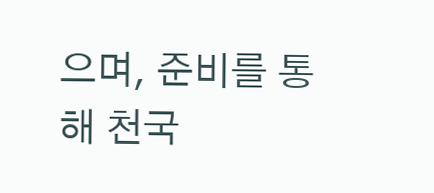으며, 준비를 통해 천국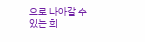으로 나아갈 수 있는 희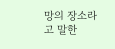망의 장소라고 말한